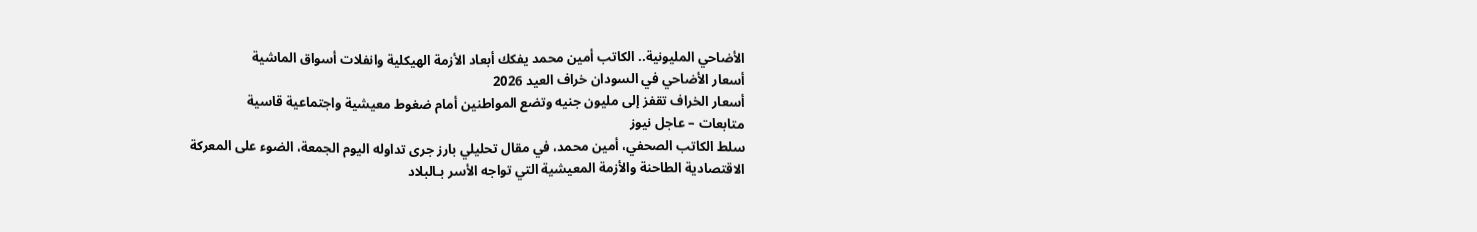الأضاحي المليونية.. الكاتب أمين محمد يفكك أبعاد الأزمة الهيكلية وانفلات أسواق الماشية
أسعار الأضاحي في السودان خراف العيد 2026
أسعار الخراف تقفز إلى مليون جنيه وتضع المواطنين أمام ضغوط معيشية واجتماعية قاسية
متابعات – عاجل نيوز
سلط الكاتب الصحفي، أمين محمد، في مقال تحليلي بارز جرى تداوله اليوم الجمعة، الضوء على المعركة الاقتصادية الطاحنة والأزمة المعيشية التي تواجه الأسر بـالبلاد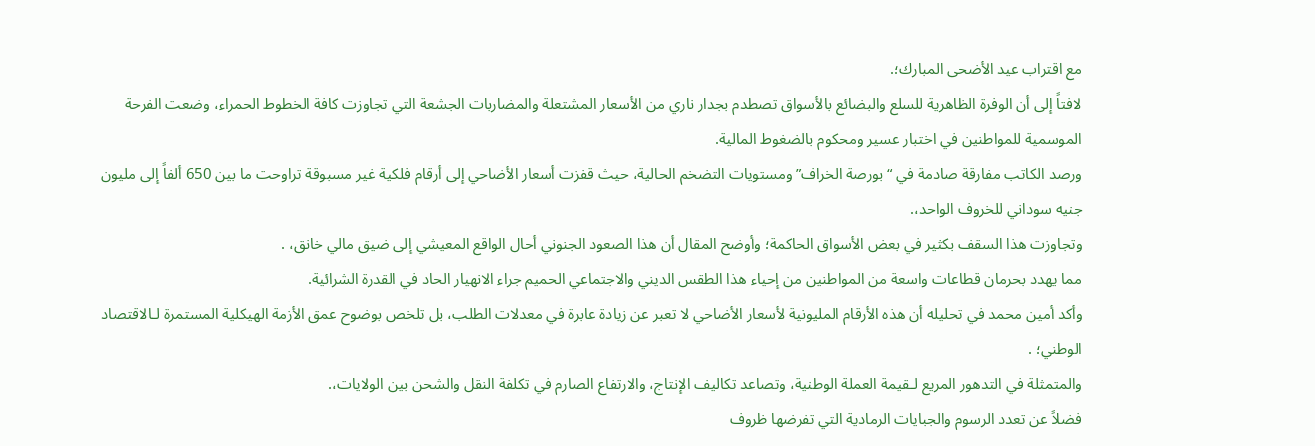مع اقتراب عيد الأضحى المبارك؛.
لافتاً إلى أن الوفرة الظاهرية للسلع والبضائع بالأسواق تصطدم بجدار ناري من الأسعار المشتعلة والمضاربات الجشعة التي تجاوزت كافة الخطوط الحمراء، وضعت الفرحة الموسمية للمواطنين في اختبار عسير ومحكوم بالضغوط المالية.
ورصد الكاتب مفارقة صادمة في “بورصة الخراف” ومستويات التضخم الحالية، حيث قفزت أسعار الأضاحي إلى أرقام فلكية غير مسبوقة تراوحت ما بين 650 ألفاً إلى مليون جنيه سوداني للخروف الواحد،.
وتجاوزت هذا السقف بكثير في بعض الأسواق الحاكمة؛ وأوضح المقال أن هذا الصعود الجنوني أحال الواقع المعيشي إلى ضيق مالي خانق، .
مما يهدد بحرمان قطاعات واسعة من المواطنين من إحياء هذا الطقس الديني والاجتماعي الحميم جراء الانهيار الحاد في القدرة الشرائية.
وأكد أمين محمد في تحليله أن هذه الأرقام المليونية لأسعار الأضاحي لا تعبر عن زيادة عابرة في معدلات الطلب، بل تلخص بوضوح عمق الأزمة الهيكلية المستمرة لـالاقتصاد الوطني؛ .
والمتمثلة في التدهور المريع لـقيمة العملة الوطنية، وتصاعد تكاليف الإنتاج، والارتفاع الصارم في تكلفة النقل والشحن بين الولايات،.
فضلاً عن تعدد الرسوم والجبايات الرمادية التي تفرضها ظروف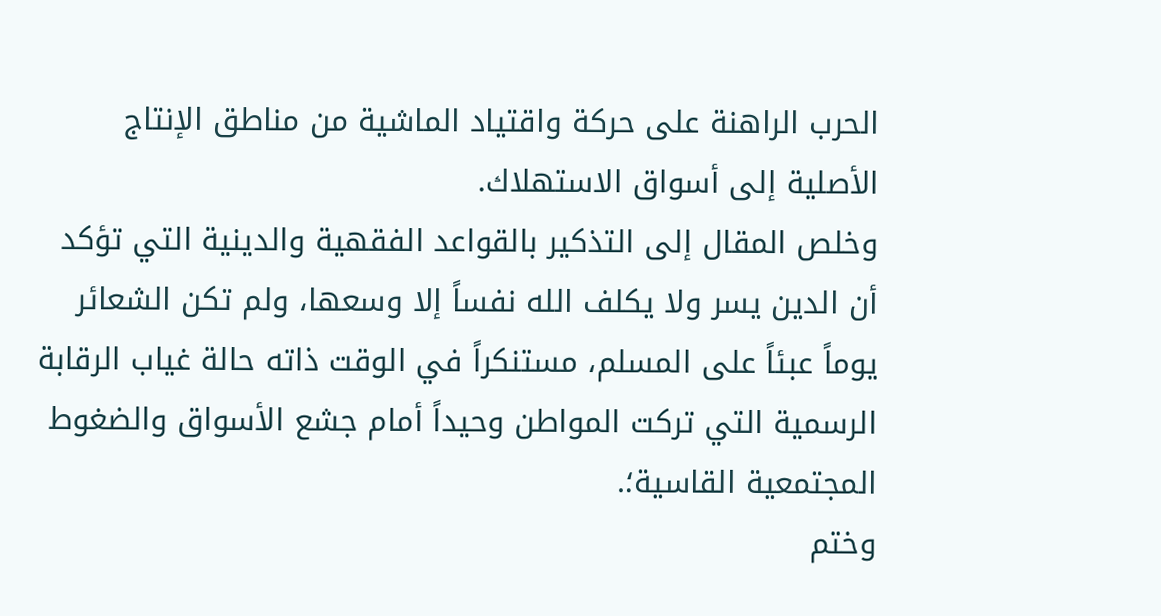الحرب الراهنة على حركة واقتياد الماشية من مناطق الإنتاج الأصلية إلى أسواق الاستهلاك.
وخلص المقال إلى التذكير بالقواعد الفقهية والدينية التي تؤكد أن الدين يسر ولا يكلف الله نفساً إلا وسعها، ولم تكن الشعائر يوماً عبئاً على المسلم، مستنكراً في الوقت ذاته حالة غياب الرقابة الرسمية التي تركت المواطن وحيداً أمام جشع الأسواق والضغوط المجتمعية القاسية؛.
وختم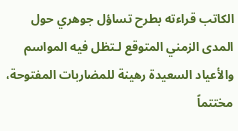الكاتب قراءته بطرح تساؤل جوهري حول المدى الزمني المتوقع لـتظل فيه المواسم والأعياد السعيدة رهينة للمضاربات المفتوحة، مختتماً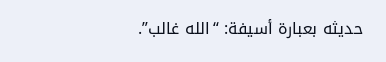حديثه بعبارة أسيفة: “الله غالب”.